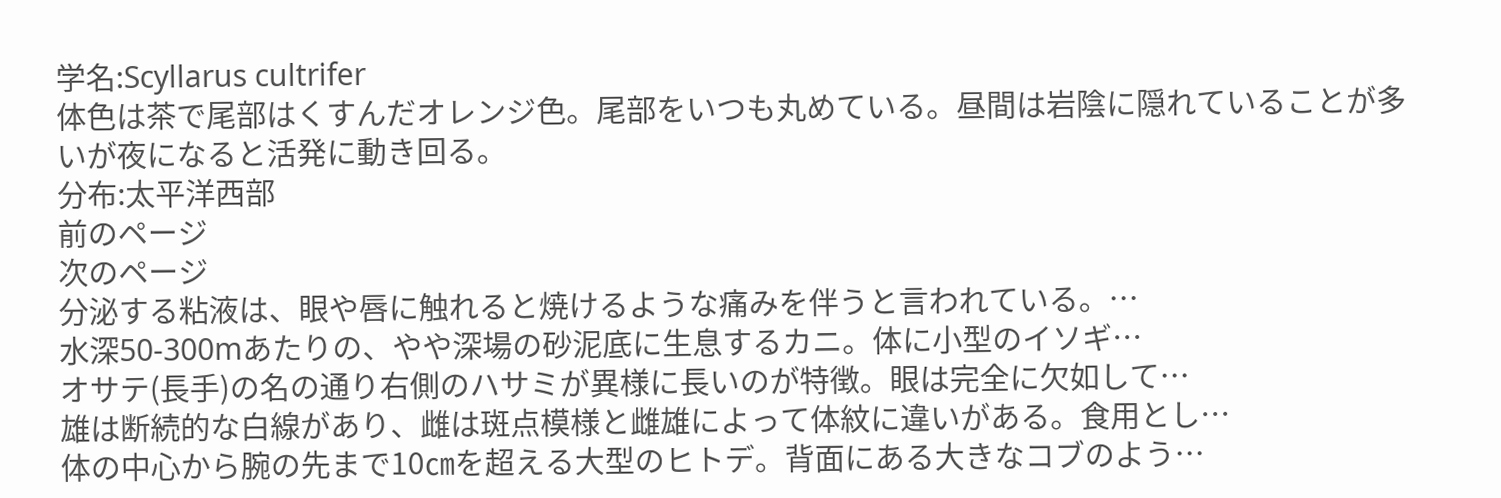学名:Scyllarus cultrifer
体色は茶で尾部はくすんだオレンジ色。尾部をいつも丸めている。昼間は岩陰に隠れていることが多いが夜になると活発に動き回る。
分布:太平洋西部
前のページ
次のページ
分泌する粘液は、眼や唇に触れると焼けるような痛みを伴うと言われている。…
水深50-300mあたりの、やや深場の砂泥底に生息するカニ。体に小型のイソギ…
オサテ(長手)の名の通り右側のハサミが異様に長いのが特徴。眼は完全に欠如して…
雄は断続的な白線があり、雌は斑点模様と雌雄によって体紋に違いがある。食用とし…
体の中心から腕の先まで10㎝を超える大型のヒトデ。背面にある大きなコブのよう…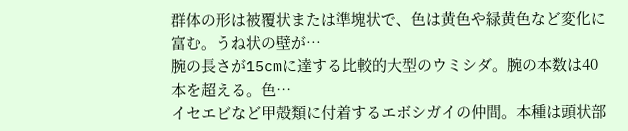群体の形は被覆状または準塊状で、色は黄色や緑黄色など変化に富む。うね状の壁が…
腕の長さが15cmに達する比較的大型のウミシダ。腕の本数は40本を超える。色…
イセエビなど甲殻類に付着するエボシガイの仲間。本種は頭状部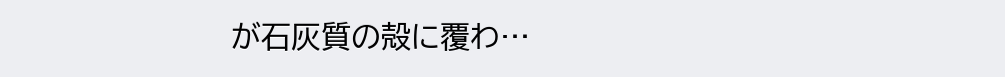が石灰質の殻に覆わ…